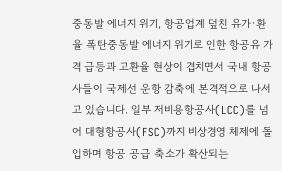중동발 에너지 위기, 항공업계 덮친 유가·환율 폭탄중동발 에너지 위기로 인한 항공유 가격 급등과 고환율 현상이 겹치면서 국내 항공사들이 국제선 운항 감축에 본격적으로 나서고 있습니다. 일부 저비용항공사(LCC)를 넘어 대형항공사(FSC)까지 비상경영 체제에 돌입하며 항공 공급 축소가 확산되는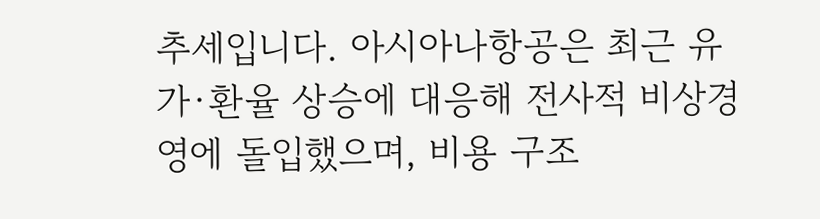추세입니다. 아시아나항공은 최근 유가·환율 상승에 대응해 전사적 비상경영에 돌입했으며, 비용 구조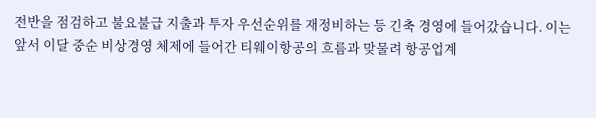전반을 점검하고 불요불급 지출과 투자 우선순위를 재정비하는 등 긴축 경영에 들어갔습니다. 이는 앞서 이달 중순 비상경영 체제에 들어간 티웨이항공의 흐름과 맞물려 항공업계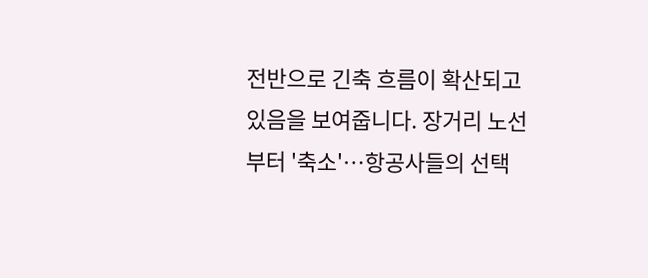전반으로 긴축 흐름이 확산되고 있음을 보여줍니다. 장거리 노선부터 '축소'…항공사들의 선택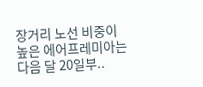장거리 노선 비중이 높은 에어프레미아는 다음 달 20일부..